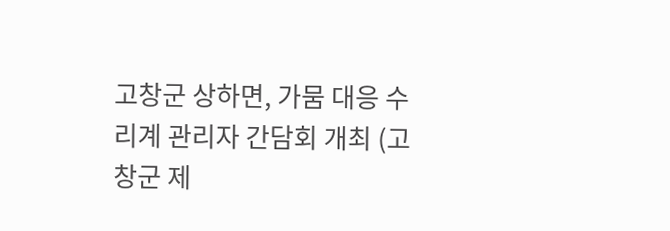고창군 상하면, 가뭄 대응 수리계 관리자 간담회 개최 (고창군 제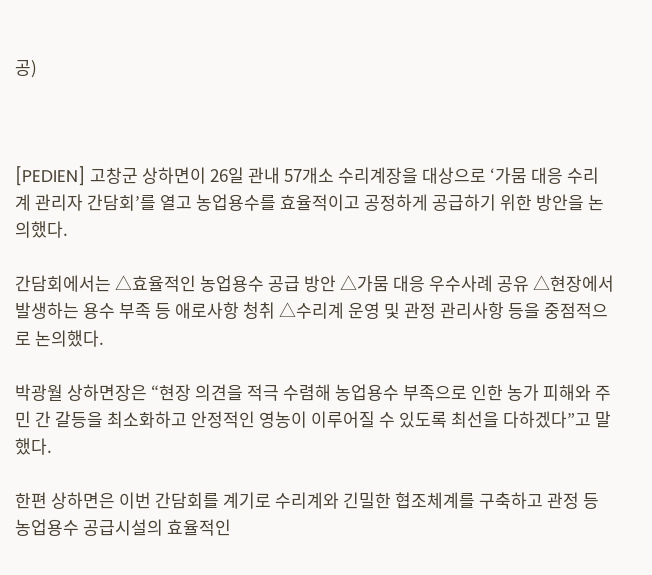공)



[PEDIEN] 고창군 상하면이 26일 관내 57개소 수리계장을 대상으로 ‘가뭄 대응 수리계 관리자 간담회’를 열고 농업용수를 효율적이고 공정하게 공급하기 위한 방안을 논의했다.

간담회에서는 △효율적인 농업용수 공급 방안 △가뭄 대응 우수사례 공유 △현장에서 발생하는 용수 부족 등 애로사항 청취 △수리계 운영 및 관정 관리사항 등을 중점적으로 논의했다.

박광월 상하면장은 “현장 의견을 적극 수렴해 농업용수 부족으로 인한 농가 피해와 주민 간 갈등을 최소화하고 안정적인 영농이 이루어질 수 있도록 최선을 다하겠다”고 말했다.

한편 상하면은 이번 간담회를 계기로 수리계와 긴밀한 협조체계를 구축하고 관정 등 농업용수 공급시설의 효율적인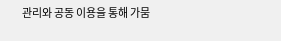관리와 공동 이용을 통해 가뭄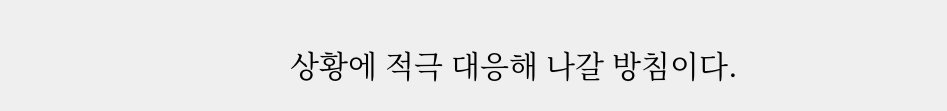상황에 적극 대응해 나갈 방침이다.